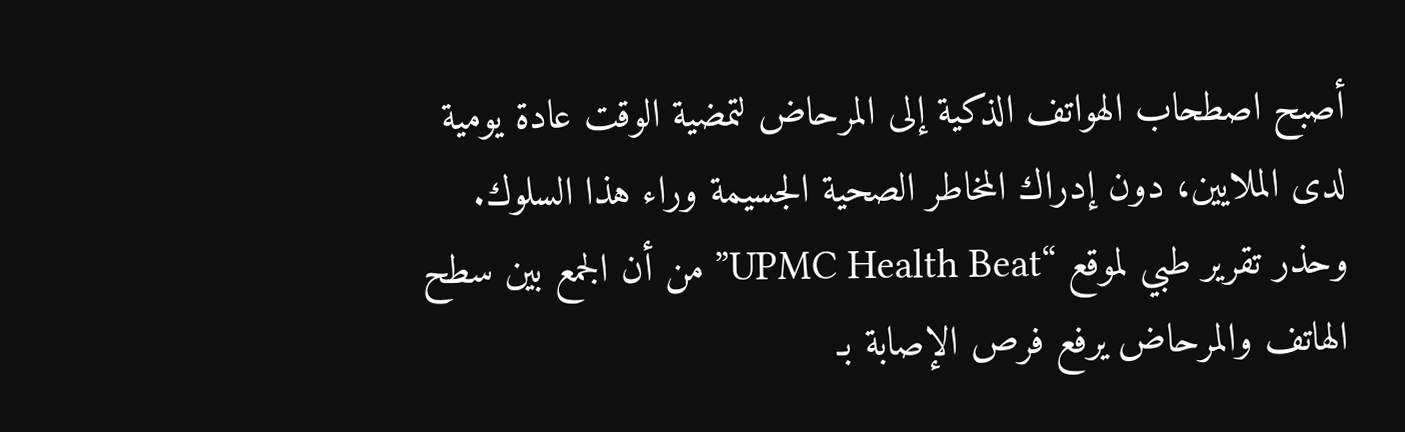أصبح اصطحاب الهواتف الذكية إلى المرحاض لتمضية الوقت عادة يومية لدى الملايين، دون إدراك المخاطر الصحية الجسيمة وراء هذا السلوك. وحذر تقرير طبي لموقع “UPMC Health Beat” من أن الجمع بين سطح الهاتف والمرحاض يرفع فرص الإصابة بـ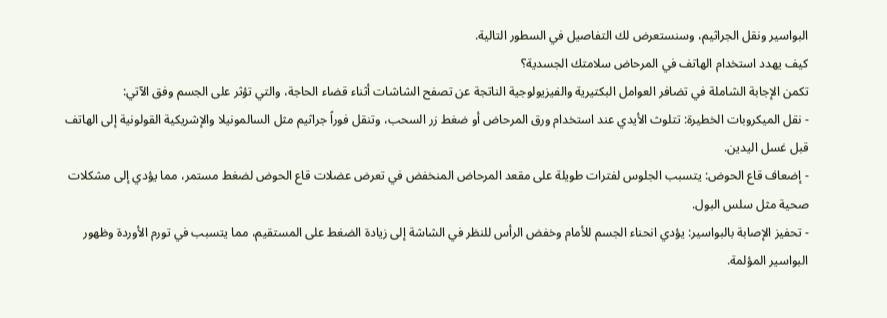البواسير ونقل الجراثيم، وسنستعرض لك التفاصيل في السطور التالية.
كيف يهدد استخدام الهاتف في المرحاض سلامتك الجسدية؟
تكمن الإجابة الشاملة في تضافر العوامل البكتيرية والفيزيولوجية الناتجة عن تصفح الشاشات أثناء قضاء الحاجة، والتي تؤثر على الجسم وفق الآتي:
- نقل الميكروبات الخطيرة: تتلوث الأيدي عند استخدام ورق المرحاض أو ضغط زر السحب، وتنقل فوراً جراثيم مثل السالمونيلا والإشريكية القولونية إلى الهاتف قبل غسل اليدين.
- إضعاف قاع الحوض: يتسبب الجلوس لفترات طويلة على مقعد المرحاض المنخفض في تعرض عضلات قاع الحوض لضغط مستمر، مما يؤدي إلى مشكلات صحية مثل سلس البول.
- تحفيز الإصابة بالبواسير: يؤدي انحناء الجسم للأمام وخفض الرأس للنظر في الشاشة إلى زيادة الضغط على المستقيم، مما يتسبب في تورم الأوردة وظهور البواسير المؤلمة.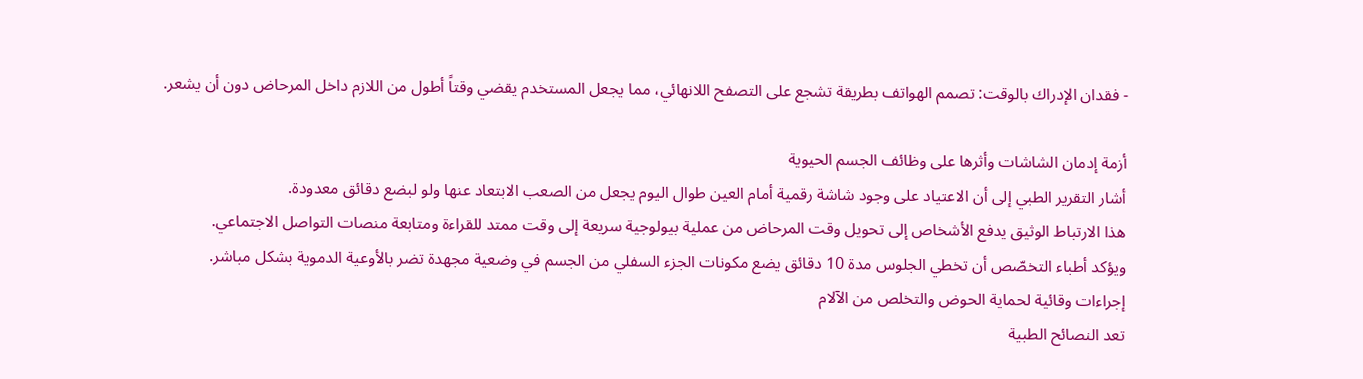- فقدان الإدراك بالوقت: تصمم الهواتف بطريقة تشجع على التصفح اللانهائي، مما يجعل المستخدم يقضي وقتاً أطول من اللازم داخل المرحاض دون أن يشعر.

أزمة إدمان الشاشات وأثرها على وظائف الجسم الحيوية
أشار التقرير الطبي إلى أن الاعتياد على وجود شاشة رقمية أمام العين طوال اليوم يجعل من الصعب الابتعاد عنها ولو لبضع دقائق معدودة.
هذا الارتباط الوثيق يدفع الأشخاص إلى تحويل وقت المرحاض من عملية بيولوجية سريعة إلى وقت ممتد للقراءة ومتابعة منصات التواصل الاجتماعي.
ويؤكد أطباء التخصّص أن تخطي الجلوس مدة 10 دقائق يضع مكونات الجزء السفلي من الجسم في وضعية مجهدة تضر بالأوعية الدموية بشكل مباشر.
إجراءات وقائية لحماية الحوض والتخلص من الآلام
تعد النصائح الطبية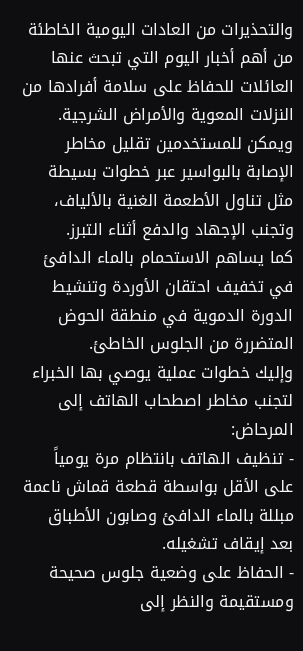والتحذيرات من العادات اليومية الخاطئة من أهم أخبار اليوم التي تبحث عنها العائلات للحفاظ على سلامة أفرادها من النزلات المعوية والأمراض الشرجية.
ويمكن للمستخدمين تقليل مخاطر الإصابة بالبواسير عبر خطوات بسيطة مثل تناول الأطعمة الغنية بالألياف، وتجنب الإجهاد والدفع أثناء التبرز.
كما يساهم الاستحمام بالماء الدافئ في تخفيف احتقان الأوردة وتنشيط الدورة الدموية في منطقة الحوض المتضررة من الجلوس الخاطئ.
وإليك خطوات عملية يوصي بها الخبراء لتجنب مخاطر اصطحاب الهاتف إلى المرحاض:
- تنظيف الهاتف بانتظام مرة يومياً على الأقل بواسطة قطعة قماش ناعمة مبللة بالماء الدافئ وصابون الأطباق بعد إيقاف تشغيله.
- الحفاظ على وضعية جلوس صحيحة ومستقيمة والنظر إلى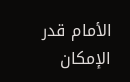الأمام قدر الإمكان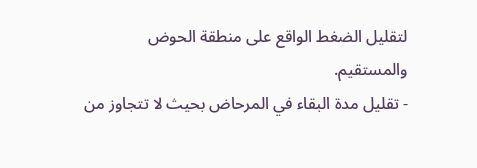لتقليل الضغط الواقع على منطقة الحوض والمستقيم.
- تقليل مدة البقاء في المرحاض بحيث لا تتجاوز من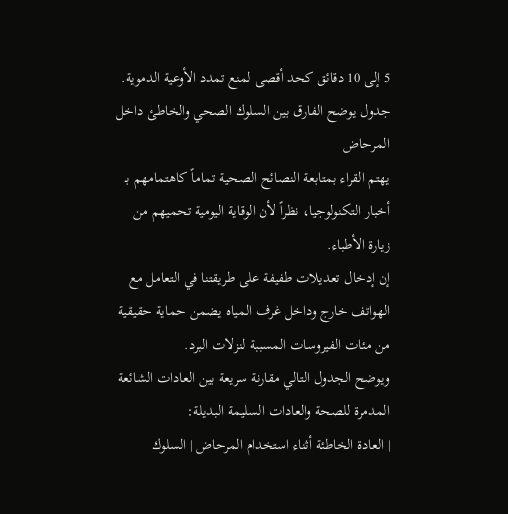5 إلى 10 دقائق كحد أقصى لمنع تمدد الأوعية الدموية.
جدول يوضح الفارق بين السلوك الصحي والخاطئ داخل المرحاض
يهتم القراء بمتابعة النصائح الصحية تماماً كاهتمامهم بـ أخبار التكنولوجيا، نظراً لأن الوقاية اليومية تحميهم من زيارة الأطباء.
إن إدخال تعديلات طفيفة على طريقتنا في التعامل مع الهواتف خارج وداخل غرف المياه يضمن حماية حقيقية من مئات الفيروسات المسببة لنزلات البرد.
ويوضح الجدول التالي مقارنة سريعة بين العادات الشائعة المدمرة للصحة والعادات السليمة البديلة:
| العادة الخاطئة أثناء استخدام المرحاض | السلوك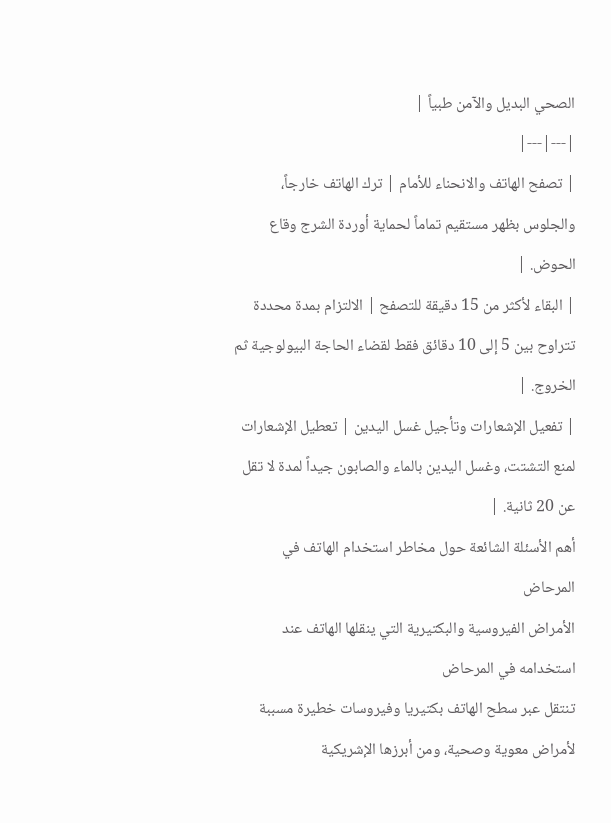الصحي البديل والآمن طبياً |
|---|---|
| تصفح الهاتف والانحناء للأمام | ترك الهاتف خارجاً، والجلوس بظهر مستقيم تماماً لحماية أوردة الشرج وقاع الحوض. |
| البقاء لأكثر من 15 دقيقة للتصفح | الالتزام بمدة محددة تتراوح بين 5 إلى 10 دقائق فقط لقضاء الحاجة البيولوجية ثم الخروج. |
| تفعيل الإشعارات وتأجيل غسل اليدين | تعطيل الإشعارات لمنع التشتت، وغسل اليدين بالماء والصابون جيداً لمدة لا تقل عن 20 ثانية. |
أهم الأسئلة الشائعة حول مخاطر استخدام الهاتف في المرحاض
الأمراض الفيروسية والبكتيرية التي ينقلها الهاتف عند استخدامه في المرحاض
تنتقل عبر سطح الهاتف بكتيريا وفيروسات خطيرة مسببة لأمراض معوية وصحية، ومن أبرزها الإشريكية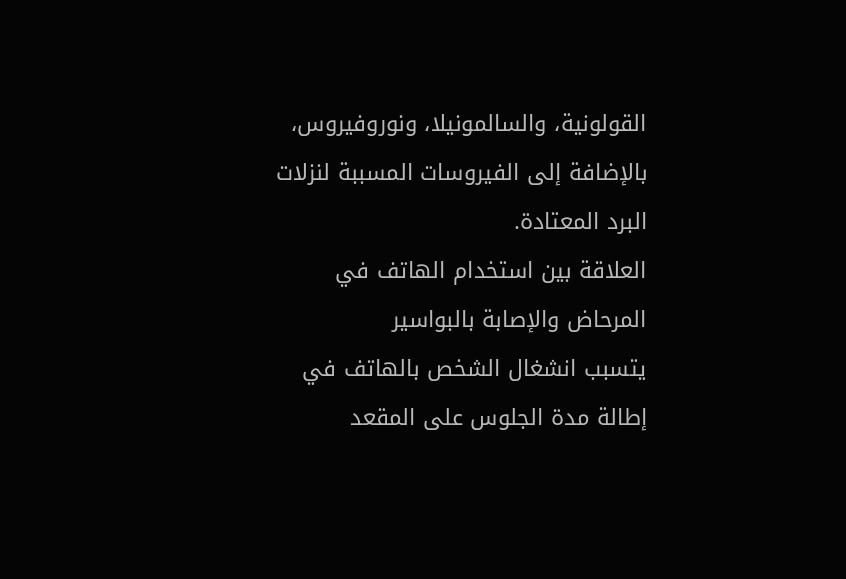القولونية، والسالمونيلا، ونوروفيروس، بالإضافة إلى الفيروسات المسببة لنزلات البرد المعتادة.
العلاقة بين استخدام الهاتف في المرحاض والإصابة بالبواسير
يتسبب انشغال الشخص بالهاتف في إطالة مدة الجلوس على المقعد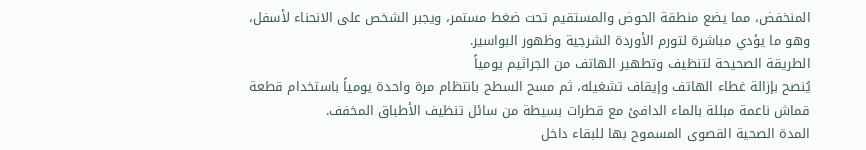المنخفض، مما يضع منطقة الحوض والمستقيم تحت ضغط مستمر، ويجبر الشخص على الانحناء لأسفل، وهو ما يؤدي مباشرة لتورم الأوردة الشرجية وظهور البواسير.
الطريقة الصحيحة لتنظيف وتطهير الهاتف من الجراثيم يومياً
يُنصح بإزالة غطاء الهاتف وإيقاف تشغيله، ثم مسح السطح بانتظام مرة واحدة يومياً باستخدام قطعة قماش ناعمة مبللة بالماء الدافئ مع قطرات بسيطة من سائل تنظيف الأطباق المخفف.
المدة الصحية القصوى المسموح بها للبقاء داخل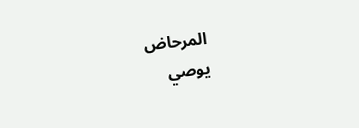المرحاض
يوصي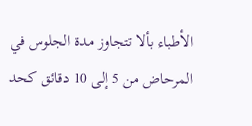الأطباء بألا تتجاوز مدة الجلوس في المرحاض من 5 إلى 10 دقائق كحد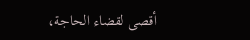أقصى لقضاء الحاجة،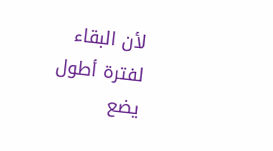لأن البقاء لفترة أطول يضع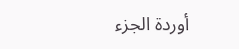أوردة الجزء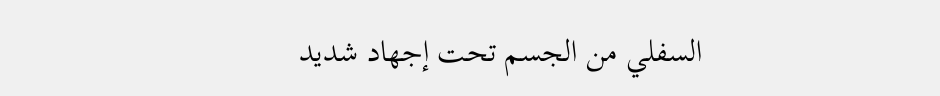السفلي من الجسم تحت إجهاد شديد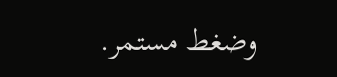وضغط مستمر.